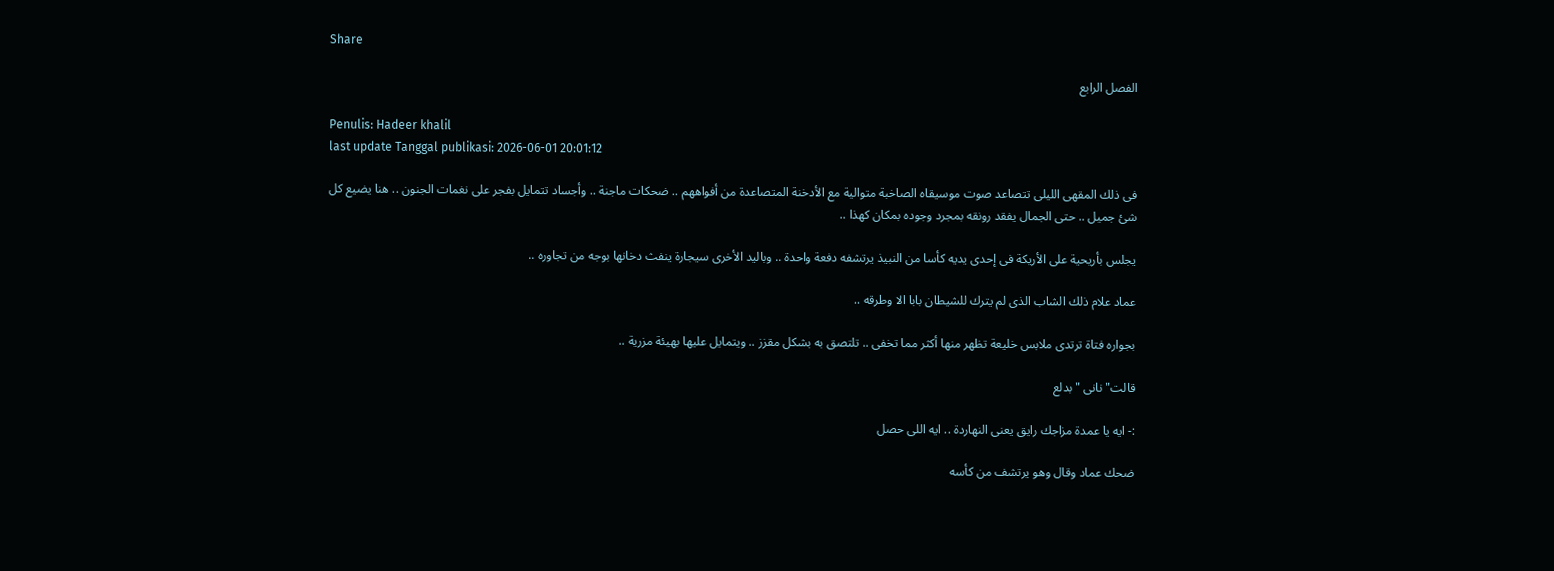Share

الفصل الرابع

Penulis: Hadeer khalil
last update Tanggal publikasi: 2026-06-01 20:01:12

فى ذلك المقهى الليلى تتصاعد صوت موسيقاه الصاخبة متوالية مع الأدخنة المتصاعدة من أفواههم .. ضحكات ماجنة .. وأجساد تتمايل بفجر على نغمات الجنون .. هنا يضيع كل شئ جميل .. حتى الجمال يفقد رونقه بمجرد وجوده بمكان كهذا ..

يجلس بأريحية على الأريكة فى إحدى يديه كأسا من النبيذ يرتشفه دفعة واحدة .. وباليد الأخرى سيجارة ينفث دخانها بوجه من تجاوره ..

عماد علام ذلك الشاب الذى لم يترك للشيطان بابا الا وطرقه ..

بجواره فتاة ترتدى ملابس خليعة تظهر منها أكثر مما تخفى .. تلتصق به بشكل مقزز .. ويتمايل عليها بهيئة مزرية ..

قالت" نانى " بدلع

:- ايه يا عمدة مزاجك رايق يعنى النهاردة .. ايه اللى حصل

ضحك عماد وقال وهو يرتشف من كأسه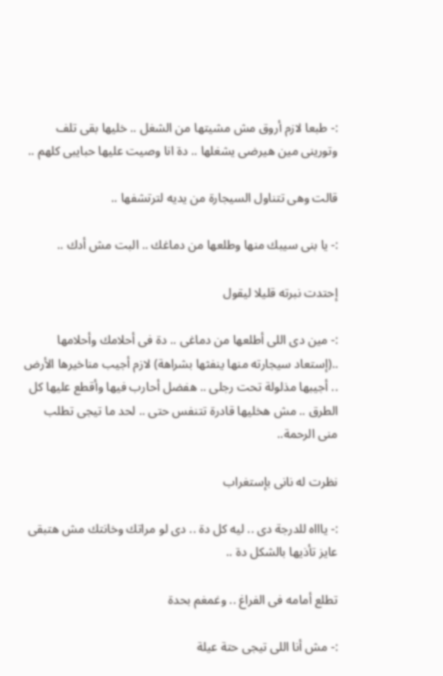:- طبعا لازم أروق مش مشيتها من الشغل .. خليها بقى تلف وتورينى مين هيرضى يشغلها .. دة انا وصيت عليها حبايبى كلهم ..

قالت وهى تتناول السيجارة من يديه لترتشفها ..

:- يا بنى سيبك منها وطلعها من دماغك .. البت مش أدك ..

إحتدت نبرته قليلا ليقول

:- مين دى اللى أطلعها من دماغى .. دة فى أحلامك وأحلامها ..(إستعاد سيجارته منها ينفثها بشراهة) لازم أجيب مناخيرها الأرض .. أجيبها مذلولة تحت رجلى .. هفضل أحارب فيها وأقطع عليها كل الطرق .. مش هخليها قادرة تتنفس حتى .. لحد ما تيجى تطلب منى الرحمة..

نظرت له نانى بإستغراب

:- ياااه للدرجة دى .. ليه كل دة .. دى لو مراتك وخانتك مش هتبقى عايز تأذيها بالشكل دة ..

تطلع أمامه فى الفراغ .. وغمغم بحدة

:- مش أنا اللى تيجى حتة عيلة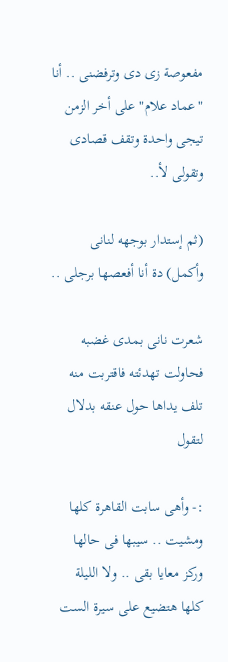مفعوصة زى دى وترفضنى .. أنا "عماد علام" على أخر الزمن تيجى واحدة وتقف قصادى وتقولى لأ..

(ثم إستدار بوجهه لنانى وأكمل) دة أنا أفعصها برجلى ..

شعرت نانى بمدى غضبه فحاولت تهدئته فاقتربت منه تلف يداها حول عنقه بدلال لتقول

:- وأهى سابت القاهرة كلها ومشيت .. سيبها فى حالها وركز معايا بقى .. ولا الليلة كلها هتضيع على سيرة الست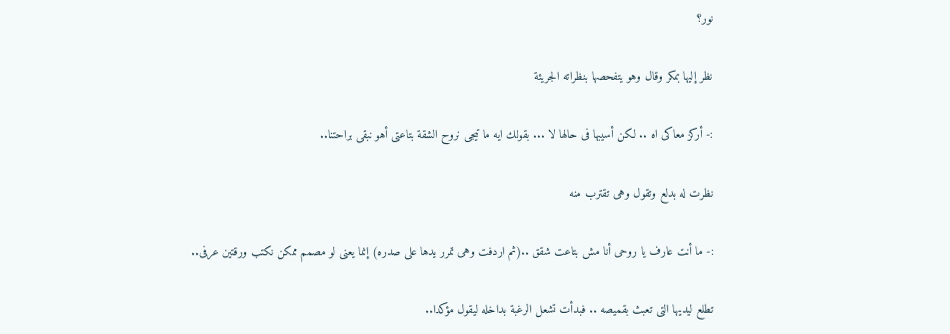نور؟

نظر إليها بمكر وقال وهو يتفحصها بنظراته الجريئة

:- أركز معاكى اه .. لكن أسيبها فى حالها لا ... بقولك ايه ما تيجى نروح الشقة بتاعتى أهو نبقى براحتنا..

نظرت له بدلع وتقول وهى تقترب منه

:- ما أنت عارف يا روحى أنا مش بتاعت شقق ..(ثم اردفت وهى تمرر يدها على صدره) إنما يعنى لو مصمم ممكن نكتب ورقتين عرفى..

تطلع ليديها التى تعبث بقميصه .. فبدأت تشعل الرغبة بداخله ليقول مؤكدا..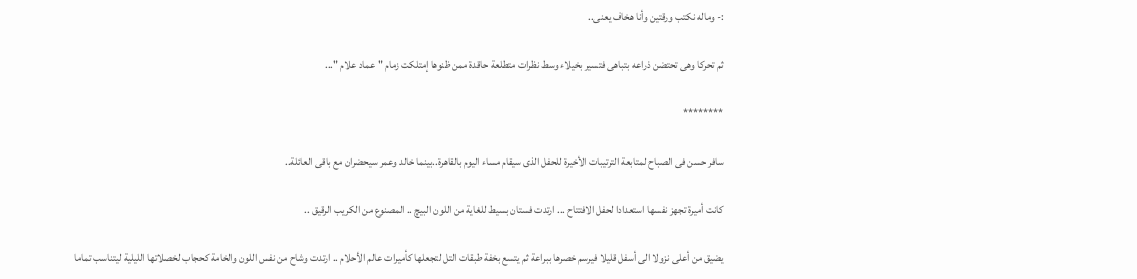:- وماله نكتب ورقتين وأنا هخاف يعنى..

ثم تحركا وهى تحتضن ذراعه بتباهى فتسير بخيلاء وسط نظرات متطلعة حاقدة ممن ظنوها إمتلكت زمام "عماد علام "...

********

سافر حسن فى الصباح لمتابعة الترتيبات الأخيرة للحفل الذى سيقام مساء اليوم بالقاهرة..بينما خالد وعمر سيحضران مع باقى العائلة..

كانت أميرة تجهز نفسها استعدادا لحفل الافتتاح ... ارتدت فستان بسيط للغاية من اللون البيچ .. المصنوع من الكريب الرقيق ..

يضيق من أعلى نزولا الى أسفل قليلا فيرسم خصرها ببراعة ثم يتسع بخفة طبقات التل لتجعلها كأميرات عالم الأحلام .. ارتدت وشاح من نفس اللون والخامة كحجاب لخصلاتها الليلية ليتناسب تماما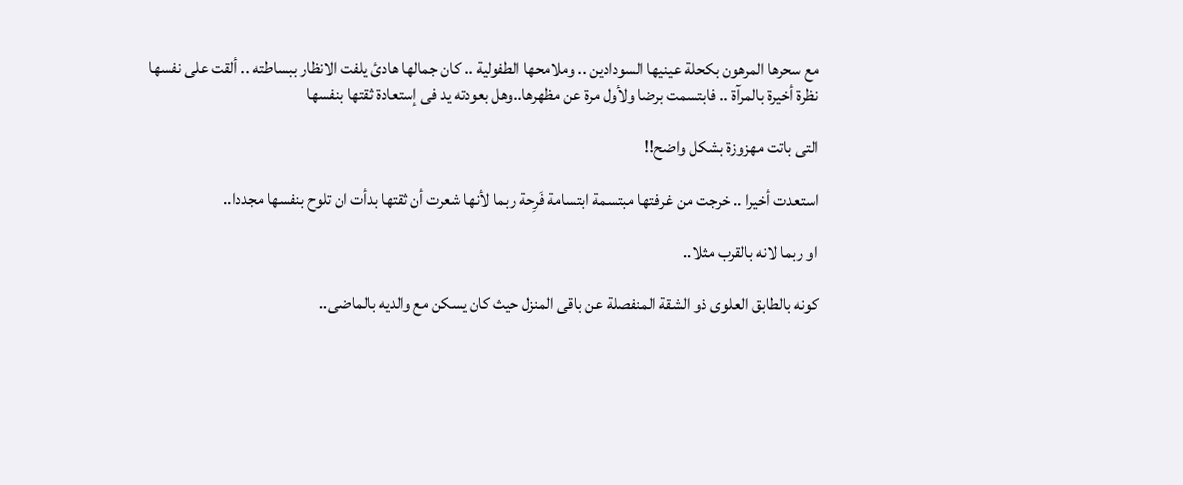مع سحرها المرهون بكحلة عينيها السودادين .. وملامحها الطفولية .. كان جمالها هادئ يلفت الانظار ببساطته .. ألقت على نفسها نظرة أخيرة بالمرآة .. فابتسمت برضا ولأول مرة عن مظهرها..وهل بعودته يد فى إستعادة ثقتها بنفسها

التى باتت مهزوزة بشكل واضح!!

استعدت أخيرا .. خرجت من غرفتها مبتسمة ابتسامة فَرِحة ربما لأنها شعرت أن ثقتها بدأت ان تلوح بنفسها مجددا..

او ربما لانه بالقرب مثلا..

كونه بالطابق العلوى ذو الشقة المنفصلة عن باقى المنزل حيث كان يسكن مع والديه بالماضى..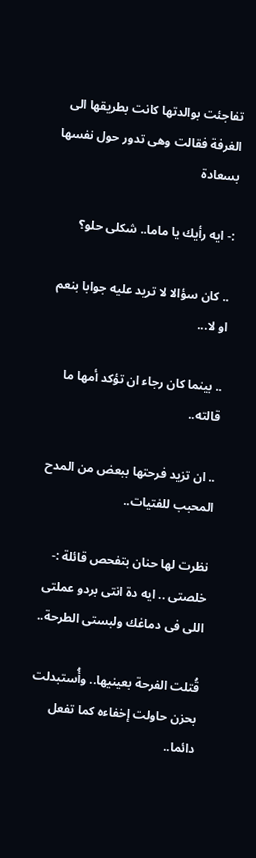تفاجئت بوالدتها كانت بطريقها الى الغرفة فقالت وهى تدور حول نفسها بسعادة

:- ايه رأيك يا ماما.. شكلى حلو؟

.. كان سؤالا لا تريد عليه جوابا بنعم او لا...

.. بينما كان رجاء ان تؤكد أمها ما قالته..

.. ان تزيد فرحتها ببعض من المدح المحبب للفتيات..

نظرت لها حنان بتفحص قائلة :- خلصتى .. ايه دة انتى بردو عملتى اللى فى دماغك ولبستى الطرحة..

قُتلت الفرحة بعينيها.. وأُستبدلت بحزن حاولت إخفاءه كما تفعل دائما..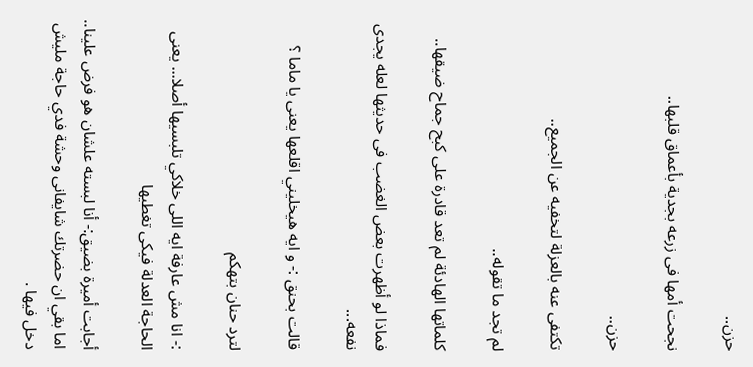حزن..

نجحت أمها فى زرعه بجدية بأعماق قلبها..

حزن..

تكتفى عنه بالعزلة لتخفيه عن الجميع..

لم تجد ما تقوله..

كلماتها الهادئة لم تعد قادرة على كبح جماح ضيقها..

فماذا لو أظهرت بعض الغضب فى حديثها لعله يجدى نفعه...

قالت بحنق :- و ايه هيخليني اقلعها يعنى يا ماما ؟

لترد حنان بتهكم

:- انا مش عارفة ايه اللى خلاكي تلبسيها أصلا... يعنى الحاجة العدلة فيكى تغطيها

أجابت أميرة بضيق:- أنا لبسته علشان هو فرض علينا.. اما بقي ان حضرتك شايفانى وحشة فدي حاجة مليش دخل فيها .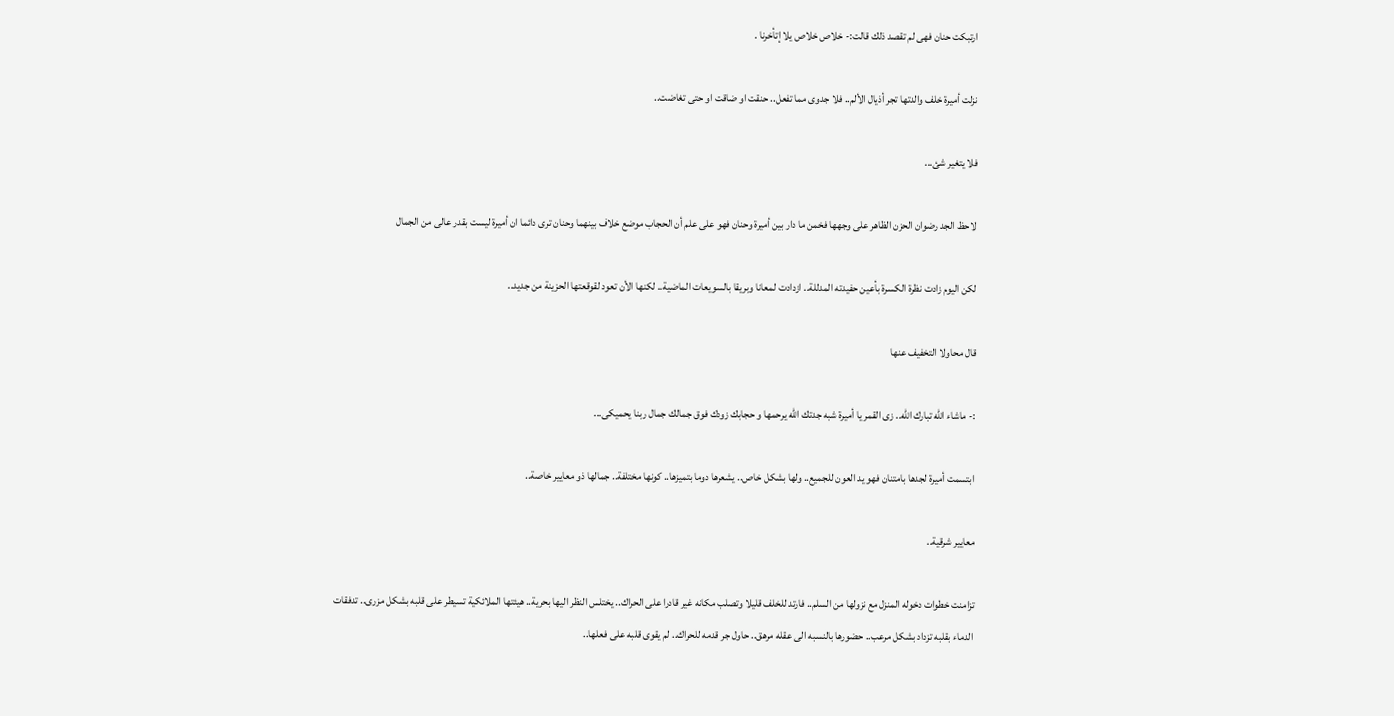ارتبكت حنان فهى لم تقصد ذلك قالت:- خلاص خلاص يلا إتأخرنا .

نزلت أميرة خلف والدتها تجر أذيال الألم.. فلا جدوى مما تفعل.. حنقت او ضاقت او حتى تغاضت..

فلا يتغير شئ...

لاحظ الجد رضوان الحزن الظاهر على وجهها فخمن ما دار بين أميرة وحنان فهو على علم أن الحجاب موضع خلاف بينهما وحنان ترى دائما ان أميرة ليست بقدر عالى من الجمال

لكن اليوم زادت نظرة الكسرة بأعين حفيدته المدللة.. ازدادت لمعانا وبريقا بالسويعات الماضية.. لكنها الأن تعود لقوقعتها الحزينة من جديد..

قال محاولا التخفيف عنها

:- ماشاء الله تبارك الله.. زى القمر يا أميرة شبه جدتك الله يرحمها و حجابك زودك فوق جمالك جمال ربنا يحميكى...

ابتسمت أميرة لجدها بامتنان فهو يد العون للجميع.. ولها بشكل خاص.. يشعرها دوما بتميزها.. كونها مختلفة.. جمالها ذو معايير خاصة..

معايير شرقية..

تزامنت خطوات دخوله المنزل مع نزولها من السلم.. فارتد للخلف قليلا وتصلب مكانه غير قادرا على الحراك.. يختلس النظر اليها بحرية.. هيئتها الملائكية تسيطر على قلبه بشكل مزرى.. تدفقات الدماء بقلبه تزداد بشكل مرعب.. حضورها بالنسبه الى عقله مرهق.. حاول جر قدمه للحراك.. لم يقوى قلبه على فعلها..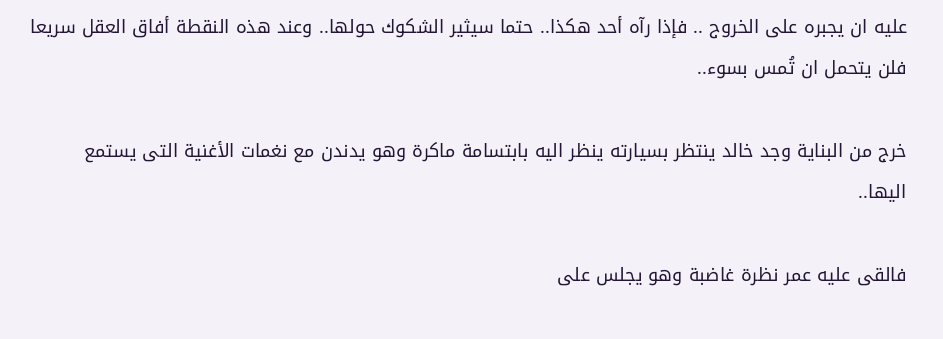عليه ان يجبره على الخروج .. فإذا رآه أحد هكذا.. حتما سيثير الشكوك حولها.. وعند هذه النقطة أفاق العقل سريعا فلن يتحمل ان تُمس بسوء..

خرج من البناية وجد خالد ينتظر بسيارته ينظر اليه بابتسامة ماكرة وهو يدندن مع نغمات الأغنية التى يستمع اليها..

فالقى عليه عمر نظرة غاضبة وهو يجلس على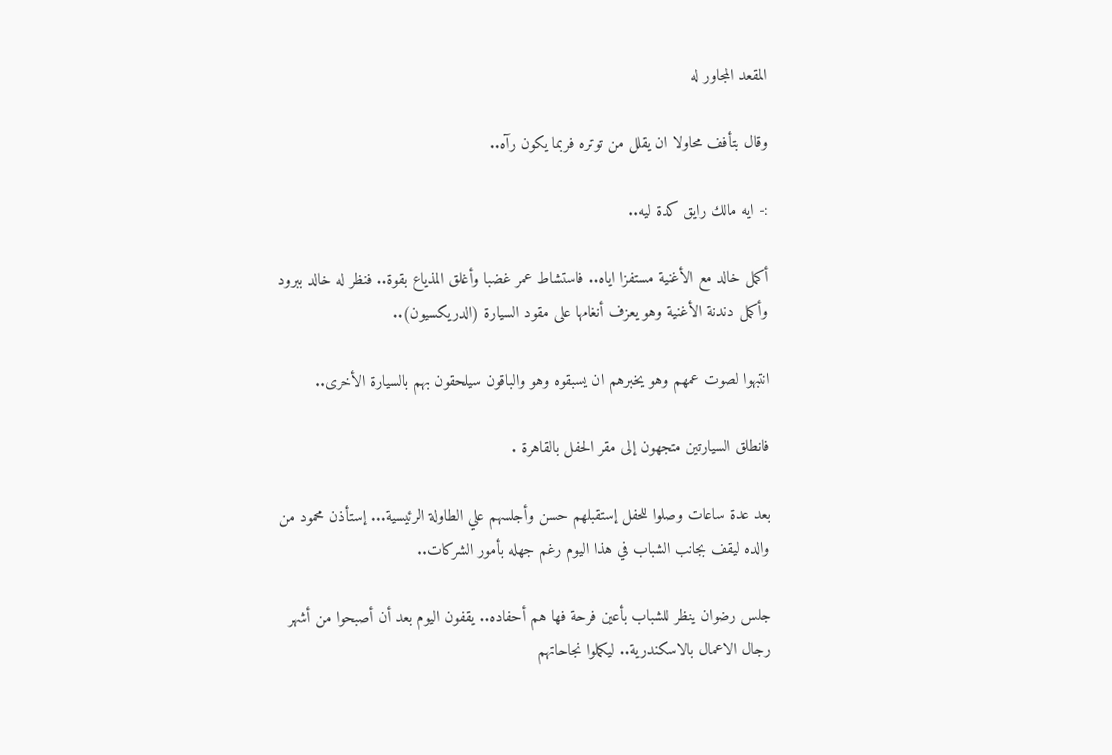المقعد المجاور له

وقال بتأفف محاولا ان يقلل من توتره فربما يكون رآه..

:- ايه مالك رايق كدة ليه..

أكمل خالد مع الأغنية مستفزا اياه.. فاستشاط عمر غضبا وأغلق المذياع بقوة.. فنظر له خالد ببرود وأكمل دندنة الأغنية وهو يعزف أنغامها على مقود السيارة (الدريكسيون)..

انتبهوا لصوت عمهم وهو يخبرهم ان يسبقوه وهو والباقون سيلحقون بهم بالسيارة الأخرى..

فانطلق السيارتين متجهون إلى مقر الحفل بالقاهرة .

بعد عدة ساعات وصلوا للحفل إستقبلهم حسن وأجلسهم علي الطاولة الرئيسية... إستأذن محمود من والده ليقف بجانب الشباب في هذا اليوم رغم جهله بأمور الشركات..

جلس رضوان ينظر للشباب بأعين فرحة فها هم أحفاده.. يقفون اليوم بعد أن أصبحوا من أشهر رجال الاعمال بالاسكندرية.. ليكملوا نجاحاتهم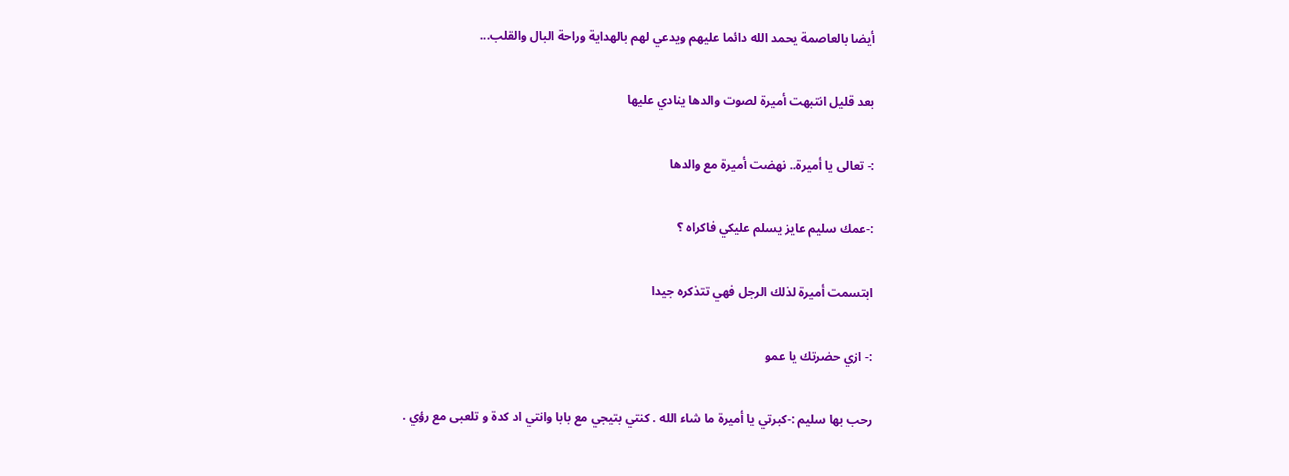أيضا بالعاصمة يحمد الله دائما عليهم ويدعي لهم بالهداية وراحة البال والقلب...

بعد قليل انتبهت أميرة لصوت والدها ينادي عليها

:- تعالى يا أميرة.. نهضت أميرة مع والدها

:-عمك سليم عايز يسلم عليكي فاكراه ؟

ابتسمت أميرة لذلك الرجل فهي تتذكره جيدا

:- ازي حضرتك يا عمو

رحب بها سليم :-كبرتي يا أميرة ما شاء الله . كنتي بتيجي مع بابا وانتي اد كدة و تلعبى مع رؤي .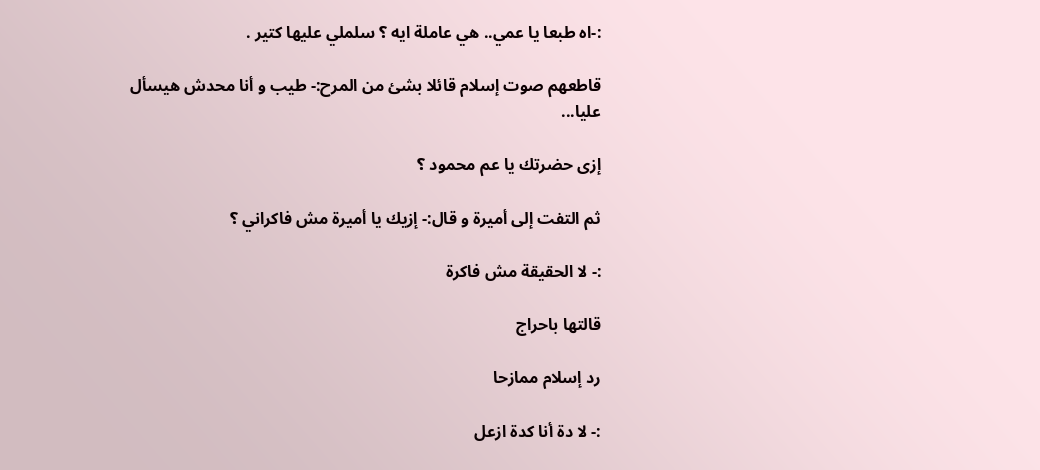:-اه طبعا يا عمي.. هي عاملة ايه ؟ سلملي عليها كتير .

قاطعهم صوت إسلام قائلا بشئ من المرح:- طيب و أنا محدش هيسأل عليا...

إزى حضرتك يا عم محمود ؟

ثم التفت إلى أميرة و قال:- إزيك يا أميرة مش فاكراني ؟

:- لا الحقيقة مش فاكرة

قالتها باحراج

رد إسلام ممازحا

:- لا دة أنا كدة ازعل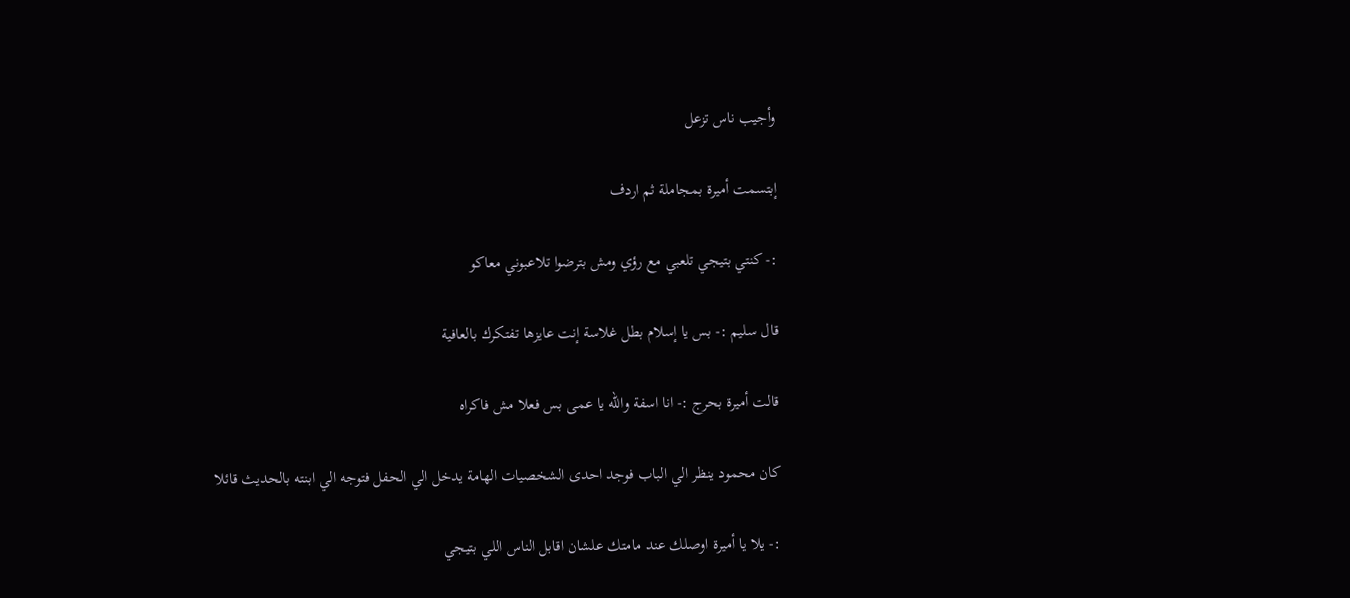وأجيب ناس تزعل

إبتسمت أميرة بمجاملة ثم اردف

:- كنتي بتيجي تلعبي مع رؤي ومش بترضوا تلاعبوني معاكو

قال سليم :- بس يا إسلام بطل غلاسة إنت عايزها تفتكرك بالعافية

قالت أميرة بحرج :- انا اسفة والله يا عمى بس فعلا مش فاكراه

كان محمود ينظر الي الباب فوجد احدى الشخصيات الهامة يدخل الي الحفل فتوجه الي ابنته بالحديث قائلا

:- يلا يا أميرة اوصلك عند مامتك علشان اقابل الناس اللي بتيجي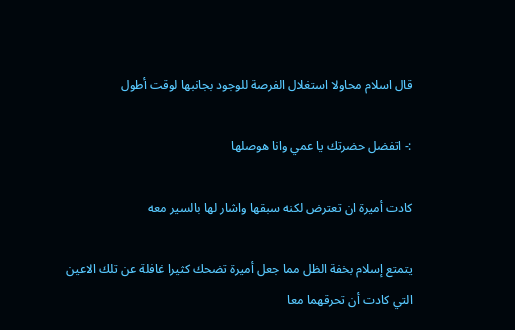قال اسلام محاولا استغلال الفرصة للوجود بجانبها لوقت أطول

:- اتفضل حضرتك يا عمي وانا هوصلها

كادت أميرة ان تعترض لكنه سبقها واشار لها بالسير معه

يتمتع إسلام بخفة الظل مما جعل أميرة تضحك كثيرا غافلة عن تلك الاعين التي كادت أن تحرقهما معا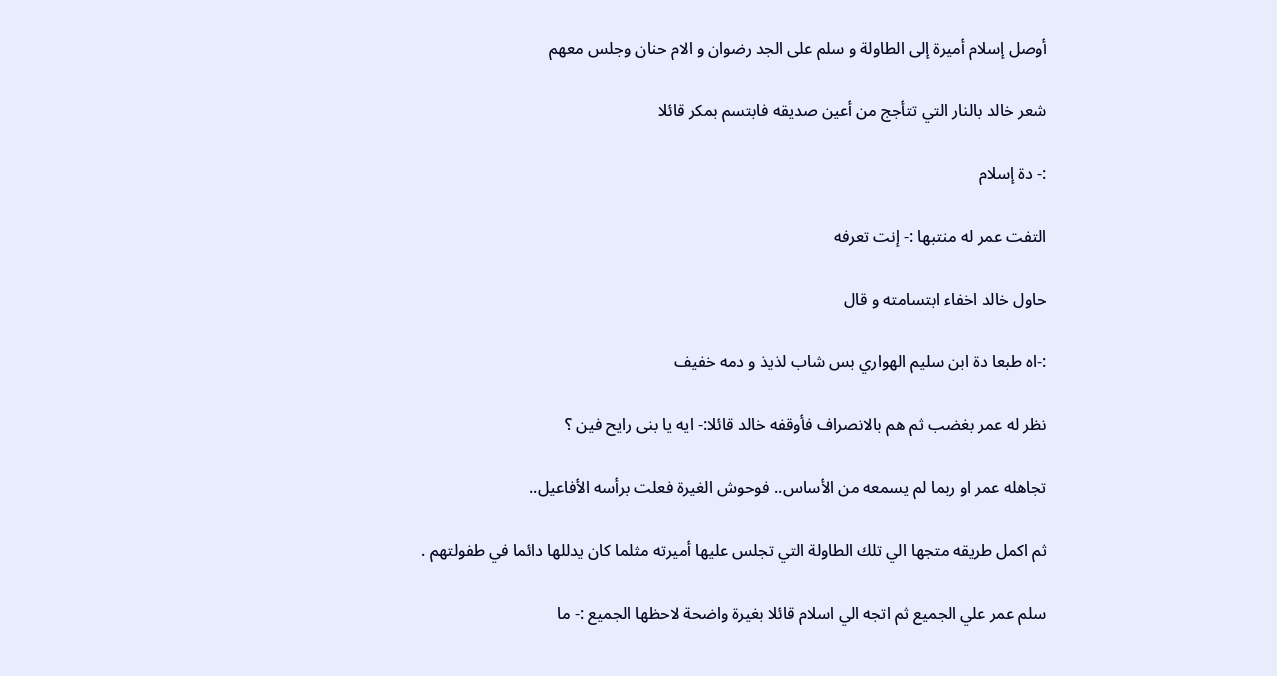أوصل إسلام أميرة إلى الطاولة و سلم على الجد رضوان و الام حنان وجلس معهم

شعر خالد بالنار التي تتأجج من أعين صديقه فابتسم بمكر قائلا

:- دة إسلام

التفت عمر له منتبها :- إنت تعرفه

حاول خالد اخفاء ابتسامته و قال

:-اه طبعا دة ابن سليم الهواري بس شاب لذيذ و دمه خفيف

نظر له عمر بغضب ثم هم بالانصراف فأوقفه خالد قائلا:- ايه يا بنى رايح فين ؟

تجاهله عمر او ربما لم يسمعه من الأساس.. فوحوش الغيرة فعلت برأسه الأفاعيل..

ثم اكمل طريقه متجها الي تلك الطاولة التي تجلس عليها أميرته مثلما كان يدللها دائما في طفولتهم .

سلم عمر علي الجميع ثم اتجه الي اسلام قائلا بغيرة واضحة لاحظها الجميع :- ما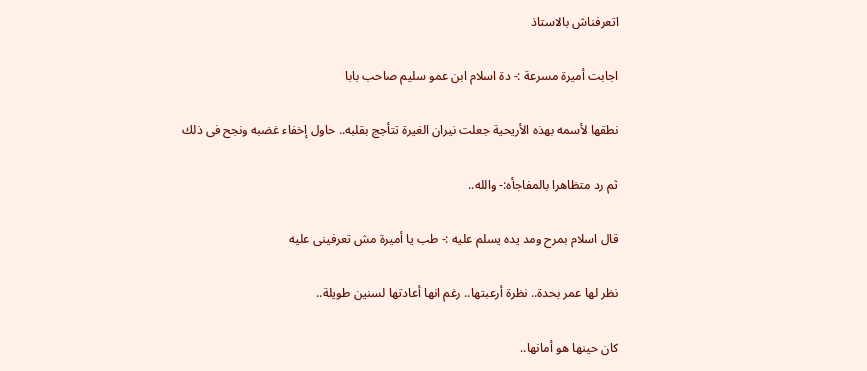اتعرفناش بالاستاذ

اجابت أميرة مسرعة :- دة اسلام ابن عمو سليم صاحب بابا

نطقها لأسمه بهذه الأريحية جعلت نيران الغيرة تتأجج بقلبه.. حاول إخفاء غضبه ونجح فى ذلك

ثم رد متظاهرا بالمفاجأه:- والله..

قال اسلام بمرح ومد يده يسلم عليه :- طب يا أميرة مش تعرفينى عليه

نظر لها عمر بحدة.. نظرة أرعبتها.. رغم انها أعادتها لسنين طويلة..

كان حينها هو أمانها..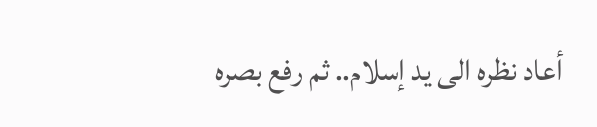أعاد نظره الى يد إسلام.. ثم رفع بصره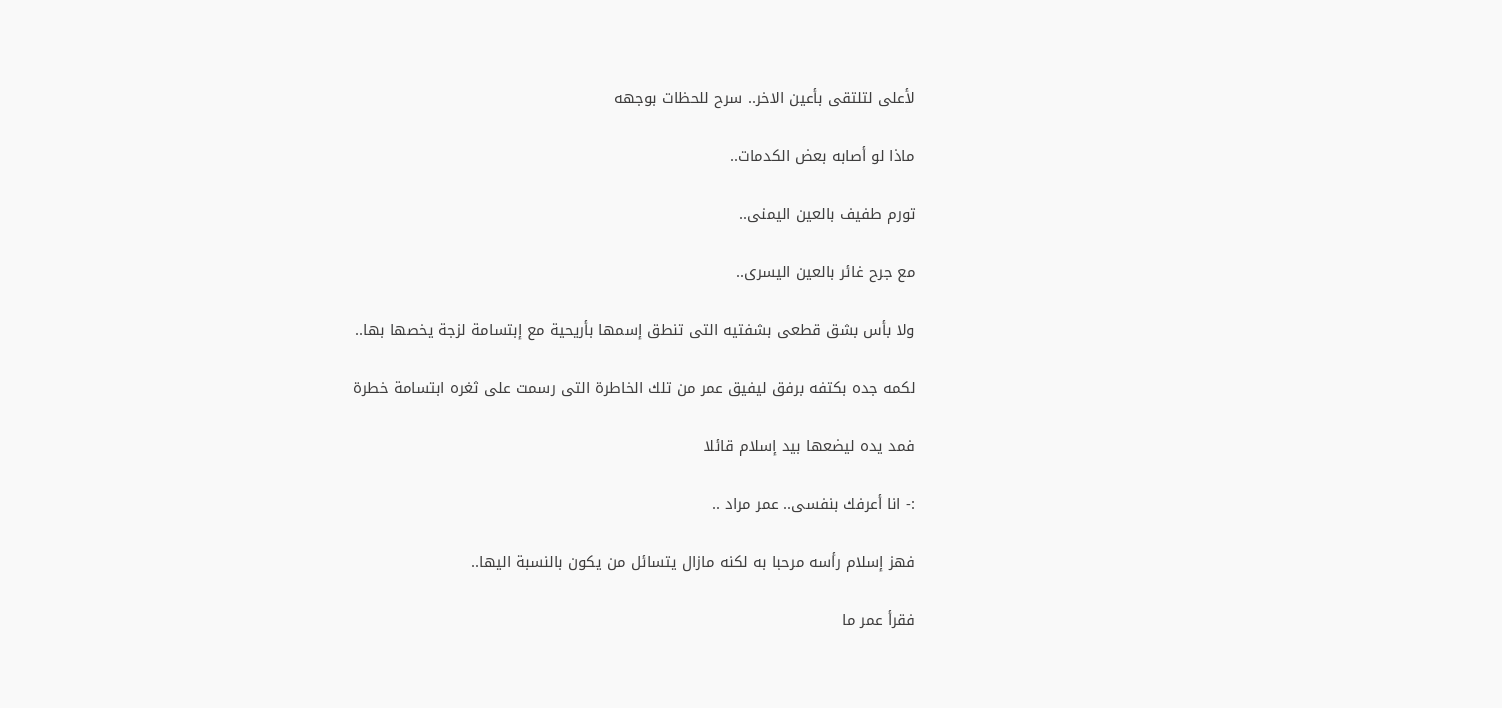لأعلى لتلتقى بأعين الاخر.. سرح للحظات بوجهه

ماذا لو أصابه بعض الكدمات..

تورم طفيف بالعين اليمنى..

مع جرح غائر بالعين اليسرى..

ولا بأس بشق قطعى بشفتيه التى تنطق إسمها بأريحية مع إبتسامة لزجة يخصها بها..

لكمه جده بكتفه برفق ليفيق عمر من تلك الخاطرة التى رسمت على ثغره ابتسامة خطرة

فمد يده ليضعها بيد إسلام قائلا

:- انا أعرفك بنفسى.. عمر مراد ..

فهز إسلام رأسه مرحبا به لكنه مازال يتسائل من يكون بالنسبة اليها..

فقرأ عمر ما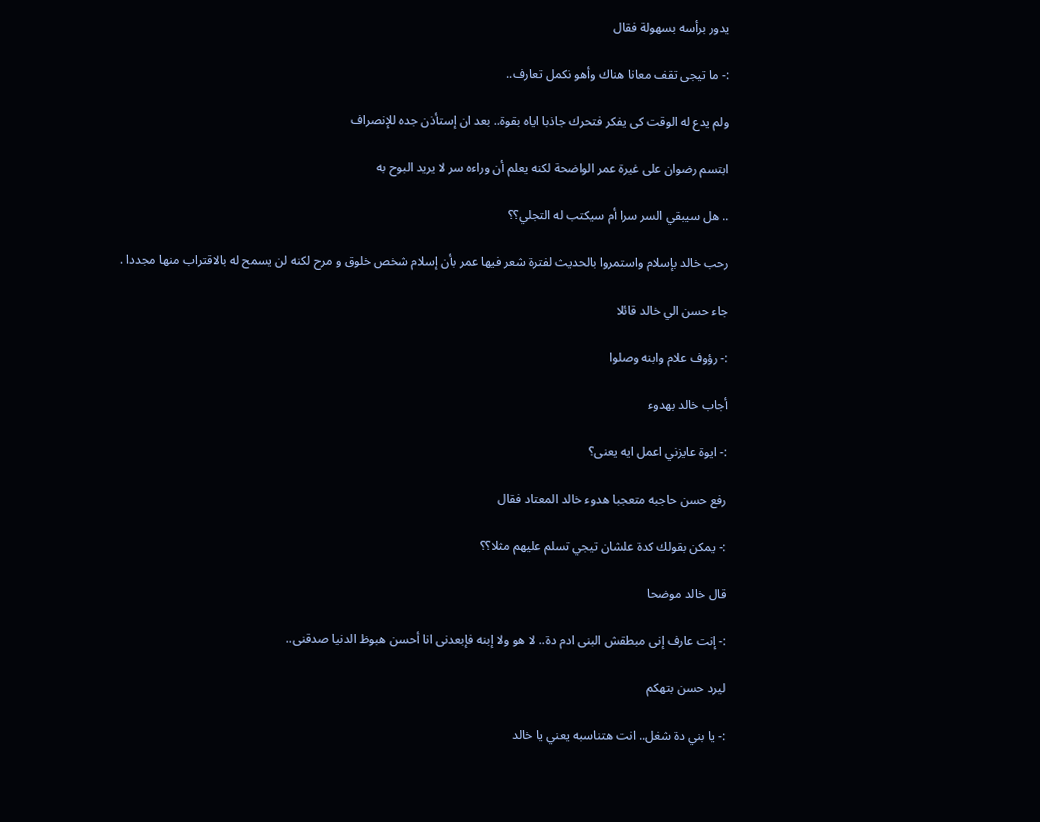يدور برأسه بسهولة فقال

:- ما تيجى تقف معانا هناك وأهو نكمل تعارف..

ولم يدع له الوقت كى يفكر فتحرك جاذبا اياه بقوة.. بعد ان إستأذن جده للإنصراف

ابتسم رضوان على غيرة عمر الواضحة لكنه يعلم أن وراءه سر لا يريد البوح به

.. هل سيبقي السر سرا أم سيكتب له التجلي؟؟

رحب خالد بإسلام واستمروا بالحديث لفترة شعر فيها عمر بأن إسلام شخص خلوق و مرح لكنه لن يسمح له بالاقتراب منها مجددا .

جاء حسن الي خالد قائلا

:- رؤوف علام وابنه وصلوا

أجاب خالد بهدوء

:- ايوة عايزني اعمل ايه يعنى؟

رفع حسن حاجبه متعجبا هدوء خالد المعتاد فقال

:- يمكن بقولك كدة علشان تيجي تسلم عليهم مثلا؟؟

قال خالد موضحا

:- إنت عارف إنى مبطقش البنى ادم دة.. لا هو ولا إبنه فإبعدنى انا أحسن هبوظ الدنيا صدقنى..

ليرد حسن بتهكم

:- يا بني دة شغل.. انت هتناسبه يعني يا خالد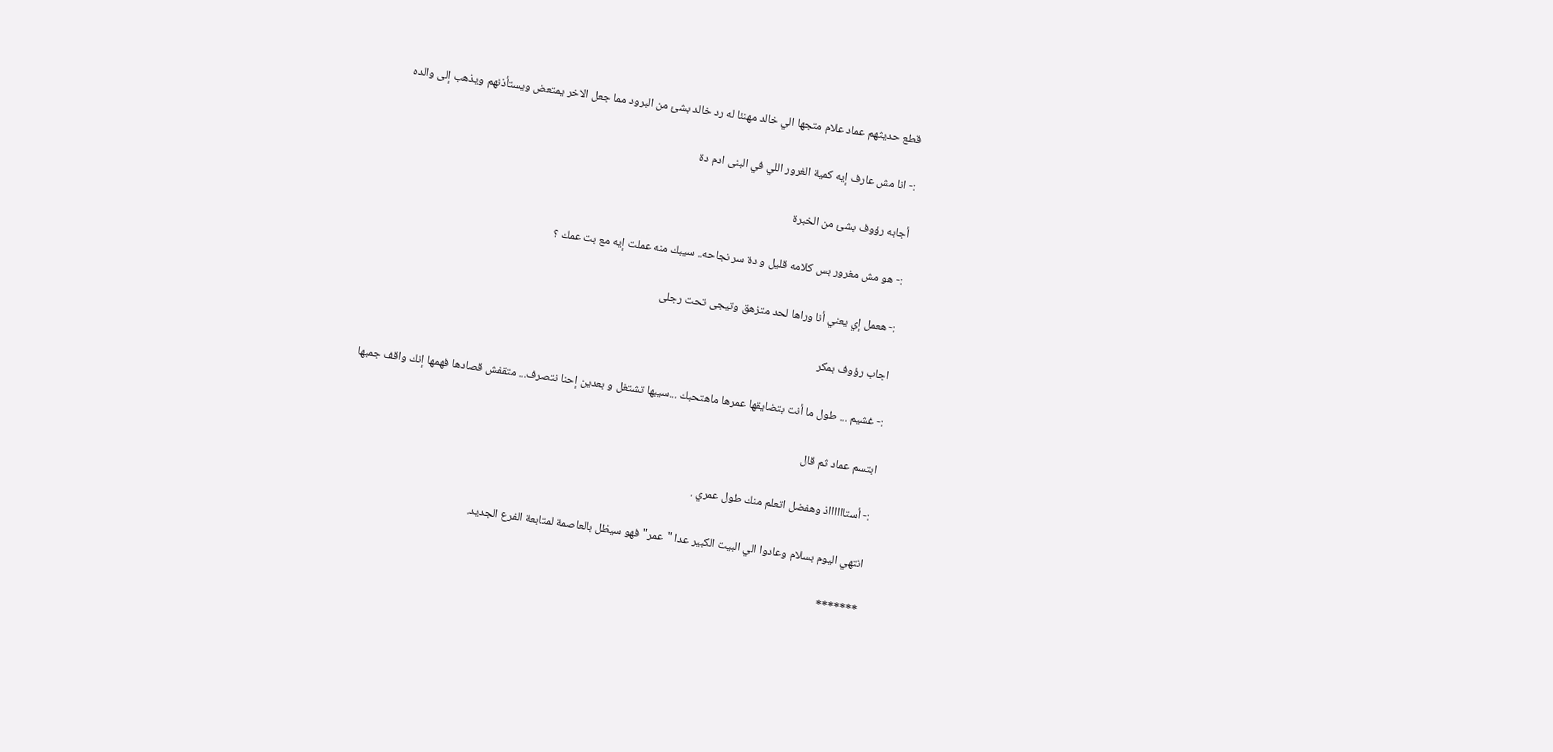قطع حديثهم عماد علام متجها الي خالد مهنئا له رد خالد بشئ من البرود مما جعل الاخر يمتعض ويستأذنهم ويذهب إلى والده

:- انا مش عارف إيه كمية الغرور اللي في البنى ادم دة

أجابه رؤوف بشئ من الخبرة

:- هو مش مغرور بس كلامه قليل و دة سر نجاحه.. سيبك منه عملت إيه مع بت عمك ؟

:- هعمل إي يعني أنا وراها لحد متزهق وتيجى تحت رجلى

اجاب رؤوف بمكر

:- غشيم ... طول ما أنت بتضايقها عمرها ماهتحبك ...سيبها تشتغل و بعدين إحنا نتصرف... متقفش قصادها فهمها إنك واقف جمبها

ابتسم عماد ثم قال

:- أستااااااذ وهفضل اتعلم منك طول عمري .

انتهي اليوم بسلام وعادوا الي البيت الكبير عدا "عمر" فهو سيظل بالعاصمة لمتابعة الفرع الجديد.

*******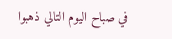في صباح اليوم التالي ذهبوا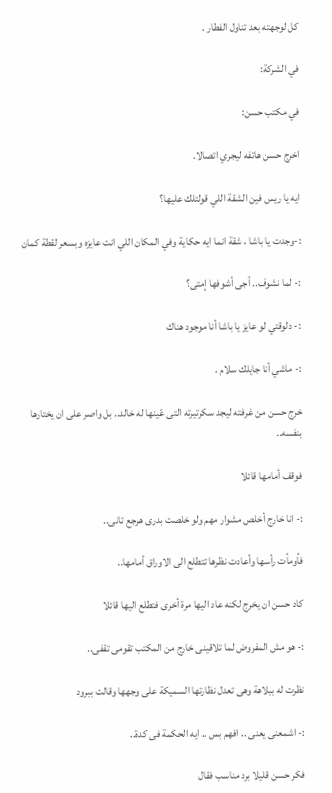كل لوجهته بعد تناول الفطار .

في الشركة:

في مكتب حسن:

اخرج حسن هاتفه ليجري اتصالا.

ايه يا ريس فين الشقة اللي قولتلك عليها؟

:-وجدت يا باشا ، شقة انما ايه حكاية وفي المكان اللي انت عايزه وبسعر لقطة كمان

:- لما نشوف.. ٱجى أشوفها إمتى؟

:- دلوقتي لو عايز يا باشا أنا موجود هناك

:- ماشي أنا جايلك سلام .

خرج حسن من غرفته ليجد سكرتيرته التى عّينها له خالد.. بل واصر على ان يختارها بنفسه..

فوقف أمامها قائلا

:- انا خارج أخلص مشوار مهم ولو خلصت بدرى هرجع تانى..

فأومأت رأسها وأعادت نظرها تتطلع الى الاوراق أمامها..

كاد حسن ان يخرج لكنه عاد اليها مرة أخرى فتطلع اليها قائلا

:- هو مش المفروض لما تلاقينى خارج من المكتب تقومى تقفى..

نظرت له ببلاهة وهى تعدل نظارتها السميكة على وجهها وقالت ببرود

:- اشمعنى يعنى .. افهم بس .. ايه الحكمة فى كدة..

فكر حسن قليلا برد مناسب فقال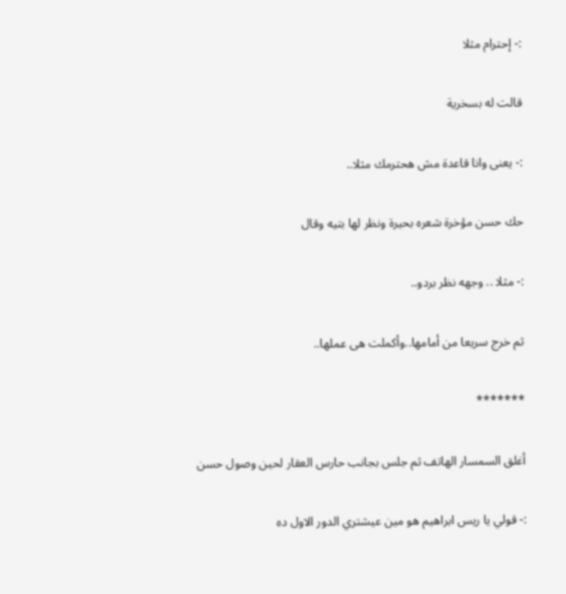:- إحترام مثلا

قالت له بسخرية

:- يعنى وانا قاعدة مش هحترمك مثلا..

حك حسن مؤخرة شعره بحيرة ونظر لها بتيه وقال

:- مثلا .. وجهه نظر بردو..

ثم خرج سريعا من أمامها..وأكملت هى عملها..

*******

أغلق السمسار الهاتف ثم جلس بجانب حارس العقار لحين وصول حسن

:- قولي يا ريس ابراهيم هو مين عيشتري الدور الاول ده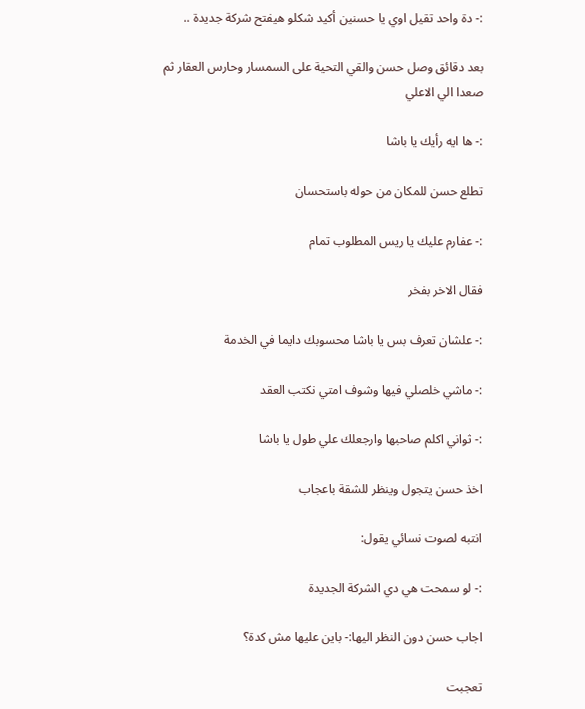:- دة واحد تقيل اوي يا حسنين أكيد شكلو هيفتح شركة جديدة ..

بعد دقائق وصل حسن والقي التحية على السمسار وحارس العقار ثم صعدا الي الاعلي

:- ها ايه رأيك يا باشا

تطلع حسن للمكان من حوله باستحسان

:- عفارم عليك يا ريس المطلوب تمام

فقال الاخر بفخر

:- علشان تعرف بس يا باشا محسوبك دايما في الخدمة

:- ماشي خلصلي فيها وشوف امتي نكتب العقد

:- ثواني اكلم صاحبها وارجعلك علي طول يا باشا

اخذ حسن يتجول وينظر للشقة باعجاب

انتبه لصوت نسائي يقول:

:- لو سمحت هي دي الشركة الجديدة

اجاب حسن دون النظر اليها:- باين عليها مش كدة؟

تعجبت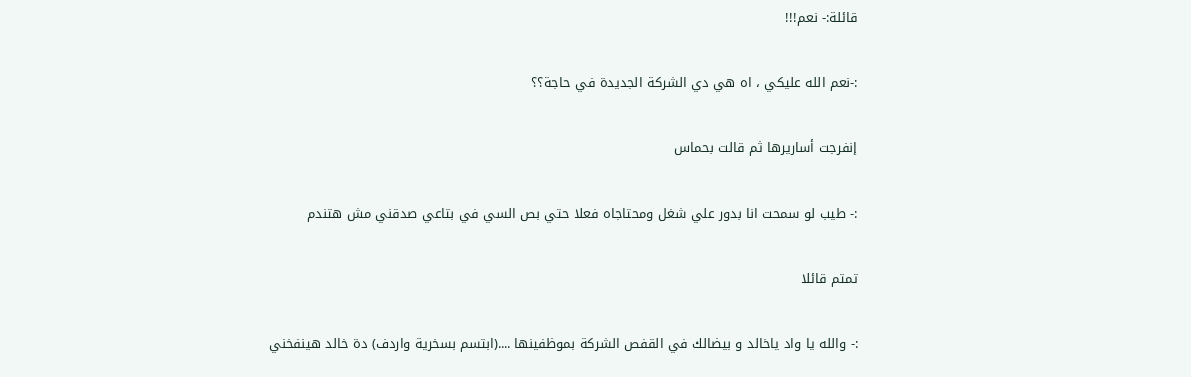قائلة:- نعم!!!

:-نعم الله عليكي ، اه هي دي الشركة الجديدة في حاجة؟؟

إنفرجت أساريرها ثم قالت بحماس

:- طيب لو سمحت انا بدور علي شغل ومحتاجاه فعلا حتي بص السي في بتاعي صدقني مش هتندم

تمتم قائلا

:- والله يا واد ياخالد و بيضالك في القفص الشركة بموظفينها ....(ابتسم بسخرية واردف) دة خالد هينفخني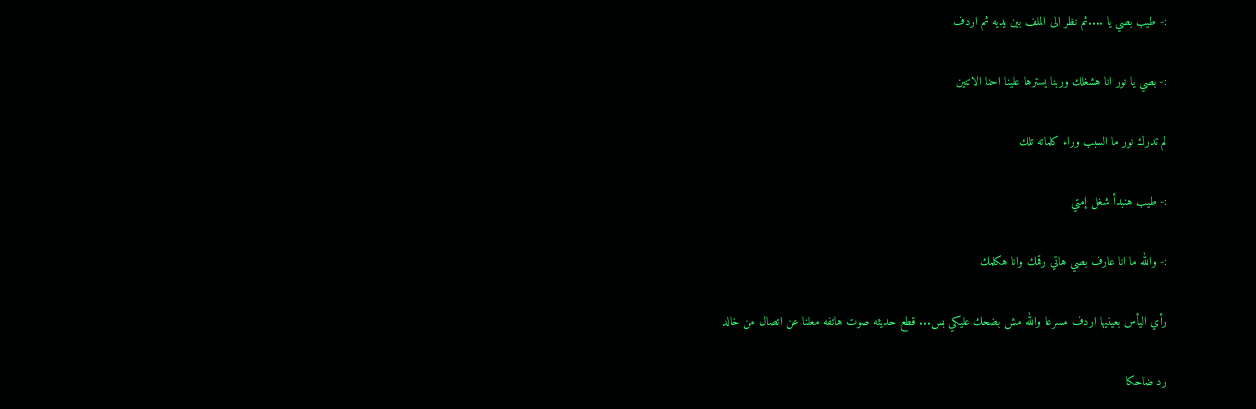:- طيب بصي يا ....ثم نظر الى الملف بين يديه ثم اردف

:- بصي يا نور انا هشغلك وربنا يسترها علينا احنا الاتنين

لم تدرك نور ما السبب وراء كلماته تلك

:- طيب هنبدأ شغل إمتي

:- والله ما انا عارف بصي هاتي رقمك وانا هكلمك

رأي اليأس بعينيها اردف مسرعا والله مش بضحك عليكي بس... قطع حديثه صوت هاتفه معلنا عن اتصال من خالد

رد ضاحكا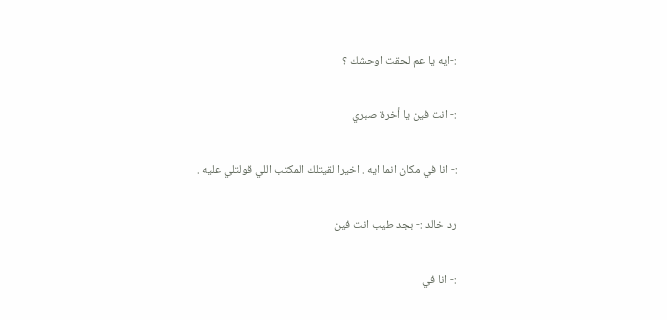:-ايه يا عم لحقت اوحشك ؟

:- انت فين يا أخرة صبري

:- انا في مكان انما ايه . اخيرا لقيتلك المكتب اللي قولتلي عليه .

رد خالد :- بجد طيب انت فين

:- انا في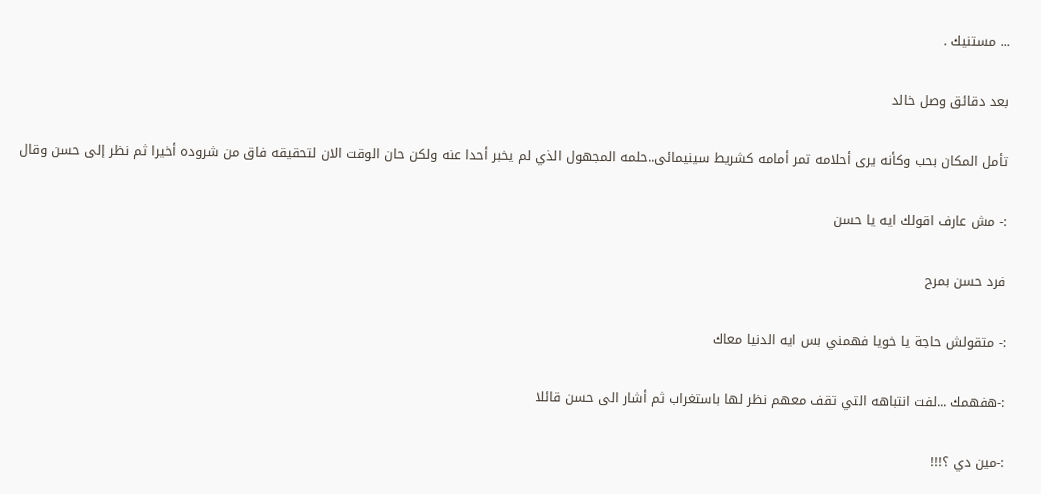... مستنيك .

بعد دقائق وصل خالد

تأمل المكان بحب وكأنه يرى أحلامه تمر أمامه كشريط سينيمائى..حلمه المجهول الذي لم يخبر أحدا عنه ولكن حان الوقت الان لتحقيقه فاق من شروده أخيرا ثم نظر إلى حسن وقال

:- مش عارف اقولك ايه يا حسن

فرد حسن بمرح

:- متقولش حاجة يا خويا فهمني بس ايه الدنيا معاك

:-هفهمك ...لفت انتباهه التي تقف معهم نظر لها باستغراب ثم أشار الى حسن قائلا

:-مين دي ؟!!!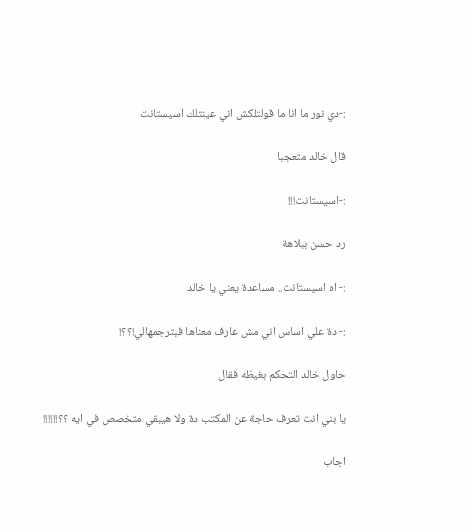:-دي نور ما انا ما قولتلكش اني عينتلك اسيستانت

قال خالد متعجبا

:-اسيستانت!!!

رد حسن ببلاهة

:- اه اسيستانت.. مساعدة يعني يا خالد

:- دة علي اساس اني مش عارف معناها فبترجمهالي!؟؟!

حاول خالد التحكم بغيظه فقال

يا بني انت تعرف حاجة عن المكتب دة ولا هيبقي متخصص في ايه ؟؟!!!!!!

اجاب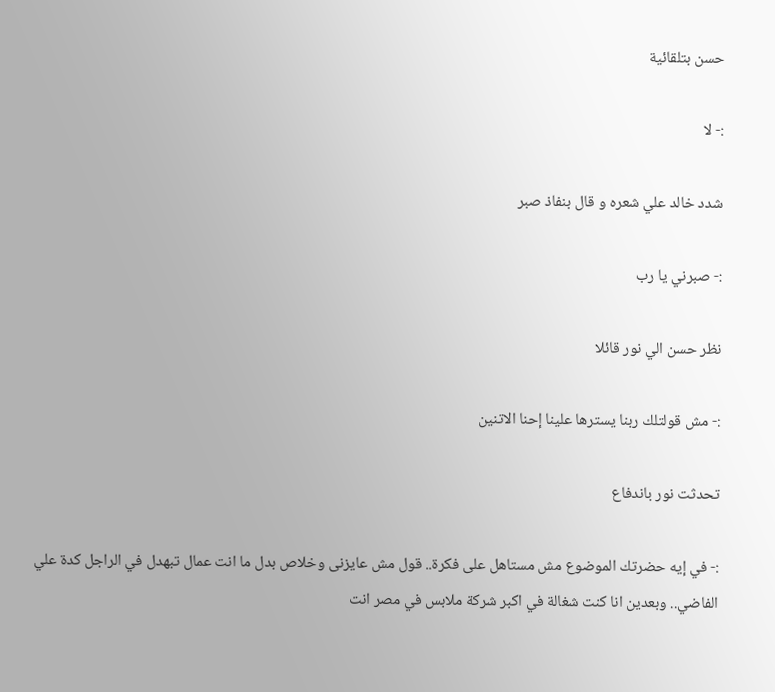حسن بتلقائية

:- لا

شدد خالد علي شعره و قال بنفاذ صبر

:- صبرني يا رب

نظر حسن الي نور قائلا

:- مش قولتلك ربنا يسترها علينا إحنا الاتنين

تحدثت نور باندفاع

:- في إيه حضرتك الموضوع مش مستاهل على فكرة.. قول مش عايزنى وخلاص بدل ما انت عمال تبهدل في الراجل كدة علي الفاضي.. وبعدين انا كنت شغالة في اكبر شركة ملابس في مصر انت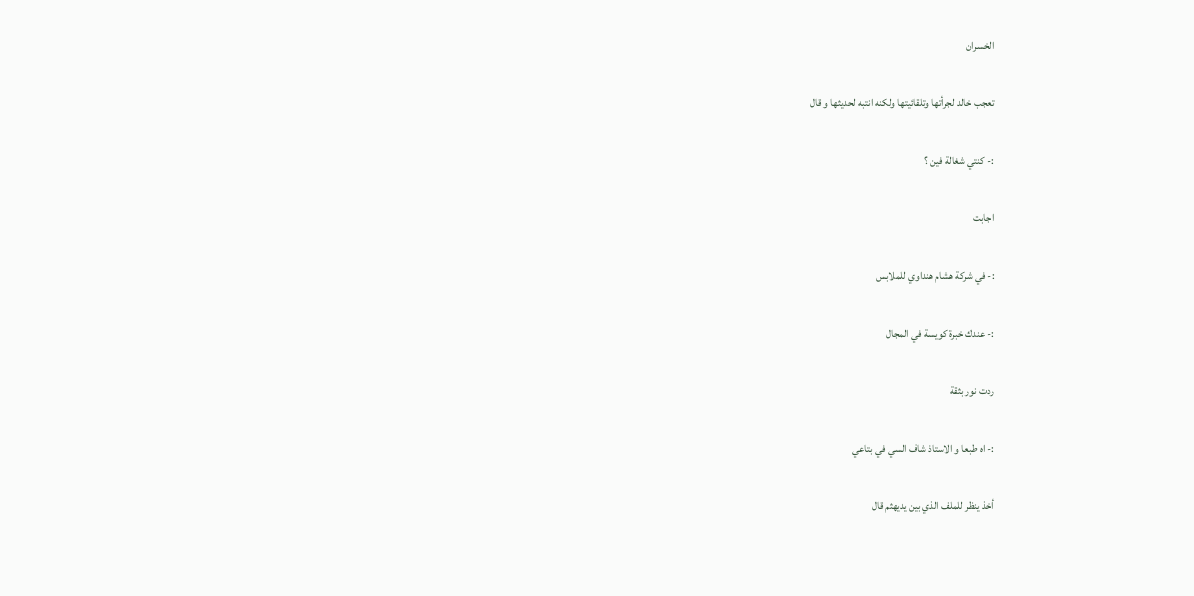الخسران

تعجب خالد لجرأتها وتلقائيتها ولكنه انتبه لحديثها و قال

:- كنتي شغالة فين ؟

اجابت

:- في شركة هشام هنداوي للملابس

:- عندك خبرة كويسة في المجال

ردت نور بثقة

:- اه طبعا و الاستاذ شاف السي في بتاعي

أخذ ينظر للملف الذي بين يديهثم قال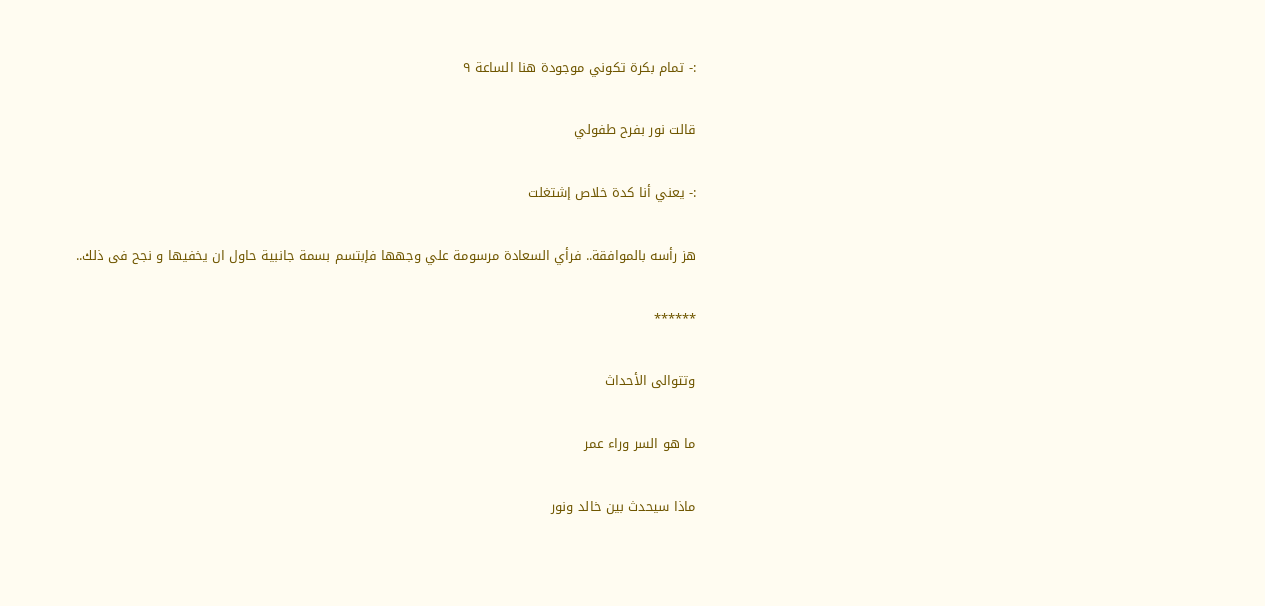:- تمام بكرة تكوني موجودة هنا الساعة ٩

قالت نور بفرح طفولي

:- يعني أنا كدة خلاص إشتغلت

هز رأسه بالموافقة.. فرأي السعادة مرسومة علي وجهها فإبتسم بسمة جانبية حاول ان يخفيها و نجح فى ذلك..

******

وتتوالى الأحداث

ما هو السر وراء عمر

ماذا سيحدث بين خالد ونور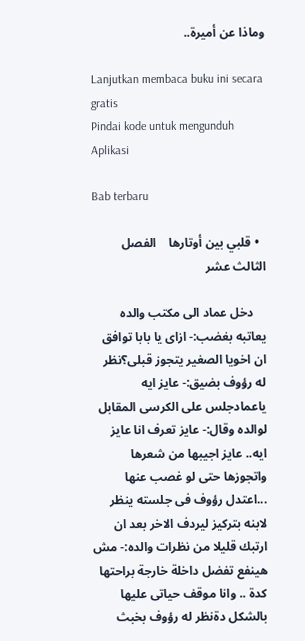وماذا عن أميرة..

Lanjutkan membaca buku ini secara gratis
Pindai kode untuk mengunduh Aplikasi

Bab terbaru

  • قلبي بين أوتارها    الفصل الثالث عشر

    دخل عماد الى مكتب والده يعاتبه بغضب:- ازاى يا بابا توافق ان اخويا الصغير يتجوز قبلى؟نظر له رؤوف بضيق:- عايز ايه ياعمادجلس على الكرسى المقابل لوالده وقال:- عايز تعرف انا عايز ايه.. عايز اجيبها من شعرها واتجوزها حتى لو غصب عنها ...اعتدل رؤوف فى جلسته ينظر لابنه بتركيز ليردف الاخر بعد ان ارتبك قليلا من نظرات والده:- مش هينفع تفضل داخلة خارجة براحتها كدة .. وانا موقف حياتى عليها بالشكل دةنظر له رؤوف بخبث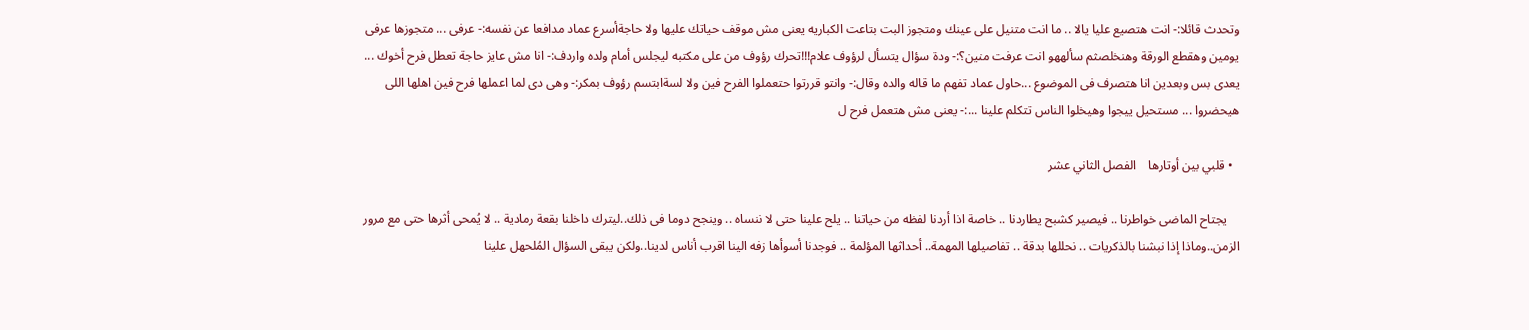وتحدث قائلا:- انت هتصيع عليا يالا .. ما انت متنيل على عينك ومتجوز البت بتاعت الكباريه يعنى مش موقف حياتك عليها ولا حاجةأسرع عماد مدافعا عن نفسه:- عرفى ... متجوزها عرفى يومين وهقطع الورقة وهنخلصثم سألههو انت عرفت منين؟:- ودة سؤال يتسأل لرؤوف علام!!!تحرك رؤوف من على مكتبه ليجلس أمام ولده واردف:- انا مش عايز حاجة تعطل فرح أخوك ... يعدى بس وبعدين انا هتصرف فى الموضوع ...حاول عماد تفهم ما قاله والده وقال:- وانتو قررتوا حتعملوا الفرح فين ولا لسةابتسم رؤوف بمكر:- وهى دى لما اعملها فرح فين اهلها اللى هيحضروا ... مستحيل ييجوا وهيخلوا الناس تتكلم علينا ...:- يعنى مش هتعمل فرح ل

  • قلبي بين أوتارها    الفصل الثاني عشر

    يجتاح الماضى خواطرنا .. فيصير كشبح يطاردنا .. خاصة اذا أردنا لفظه من حياتنا .. يلح علينا حتى لا ننساه .. وينجح دوما فى ذلك..ليترك داخلنا بقعة رمادية .. لا يُمحى أثرها حتى مع مرور الزمن..وماذا إذا نبشنا بالذكريات .. نحللها بدقة .. تفاصيلها المهمة.. أحداثها المؤلمة .. فوجدنا أسوأها زفه الينا اقرب أناس لدينا..ولكن يبقى السؤال المُلحهل علينا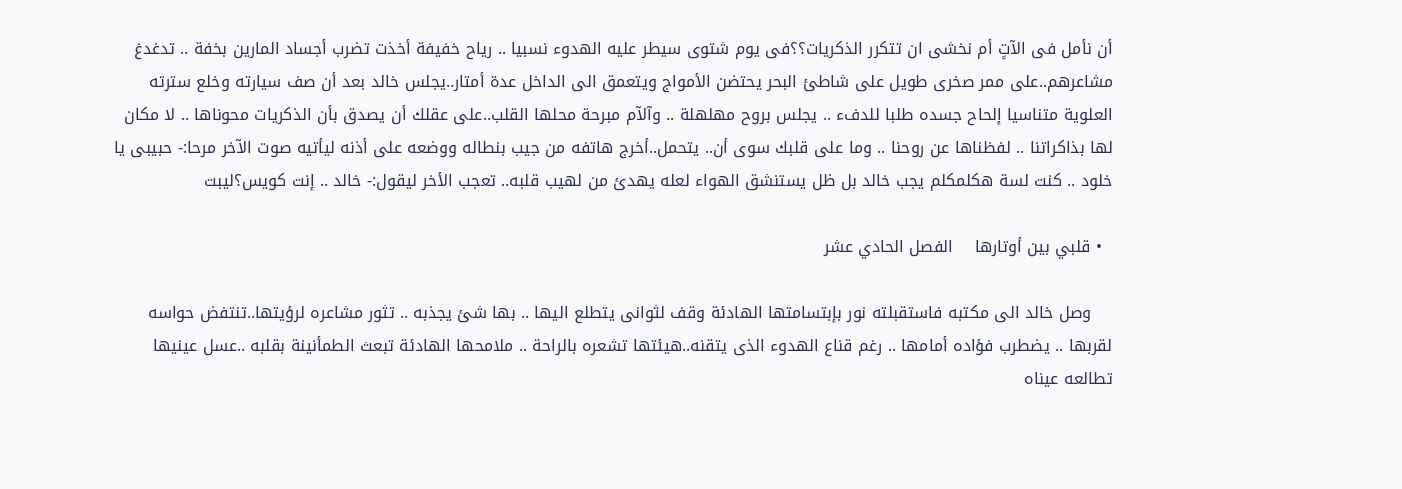أن نأمل فى الآتٍ أم نخشى ان تتكرر الذكريات؟؟فى يوم شتوى سيطر عليه الهدوء نسبيا .. رياح خفيفة أخذت تضرب أجساد المارين بخفة .. تدغدغ مشاعرهم..على ممر صخرى طويل على شاطئ البحر يحتضن الأمواج ويتعمق الى الداخل عدة أمتار..يجلس خالد بعد أن صف سيارته وخلع سترته العلوية متناسيا إلحاح جسده طلبا للدفء .. يجلس بروح مهلهلة .. وآلآم مبرحة محلها القلب..على عقلك أن يصدق بأن الذكريات محوناها .. لا مكان لها بذاكراتنا .. لفظناها عن روحنا .. وما على قلبك سوى أن.. يتحمل..أخرج هاتفه من جيب بنطاله ووضعه على أذنه ليأتيه صوت الآخر مرحا:- حبيبى يا خلود .. كنت لسة هكلمكلم يجب خالد بل ظل يستنشق الهواء لعله يهدئ من لهيب قلبه.. تعجب الأخر ليقول:- خالد .. إنت كويس؟ليبت

  • قلبي بين أوتارها    الفصل الحادي عشر

    وصل خالد الى مكتبه فاستقبلته نور بإبتسامتها الهادئة وقف لثوانى يتطلع اليها .. بها شئ يجذبه .. تثور مشاعره لرؤيتها..تنتفض حواسه لقربها .. يضطرب فؤاده أمامها .. رغم قناع الهدوء الذى يتقنه..هيئتها تشعره بالراحة .. ملامحها الهادئة تبعث الطمأنينة بقلبه ..عسل عينيها تطالعه عيناه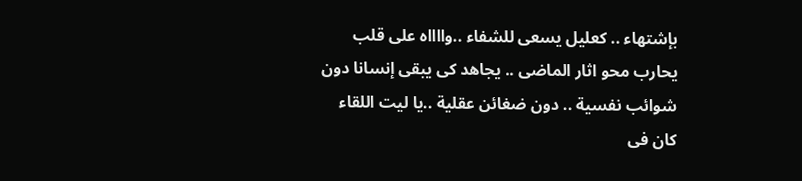بإشتهاء .. كعليل يسعى للشفاء ..وااااه على قلب يحارب محو اثار الماضى .. يجاهد كى يبقى إنسانا دون شوائب نفسية .. دون ضغائن عقلية ..يا ليت اللقاء كان فى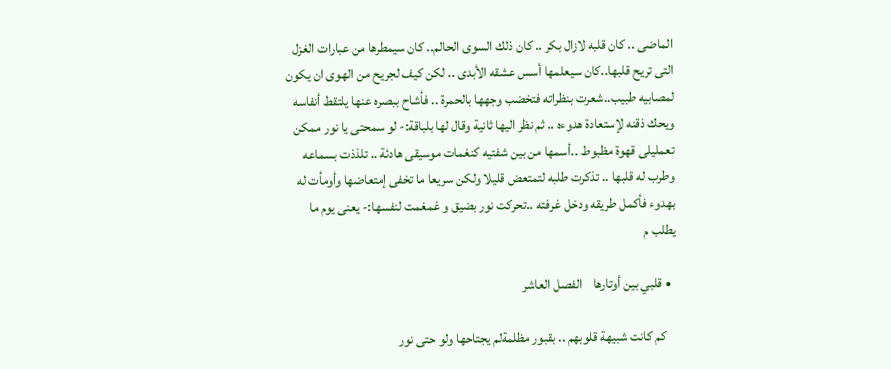الماضى .. كان قلبه لازال بكر .. كان ذلك السوى الحالم.. كان سيمطرها من عبارات الغزل التى تريح قلبها..كان سيعلمها أسس عشقه الأبدى .. لكن كيف لجريح من الهوى ان يكون لمصابيه طبيب..شعرت بنظراته فتخضب وجهها بالحمرة .. فأشاح ببصره عنها يلتقط أنفاسه ويحك ذقنه لإستعادة هدوءه .. ثم نظر اليها ثانية وقال لها بلباقة:- لو سمحتى يا نور ممكن تعمليلى قهوة مظبوط ..أسمها من بين شفتيه كنغمات موسيقى هادئة .. تلذذت بسماعه وطرب له قلبها .. تذكرت طلبه لتمتعض قليلا ولكن سريعا ما تخفى إمتعاضها وأومأت له بهدوء فأكمل طريقه ودخل غرفته ..تحركت نور بضيق و غمغمت لنفسها:- يعنى يوم ما يطلب م

  • قلبي بين أوتارها    الفصل العاشر

    كم كانت شبيهة قلوبهم .. بقبور مظلمةلم يجتاحها ولو حتى نور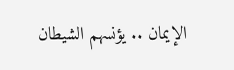الإيمان .. يؤنسهم الشيطان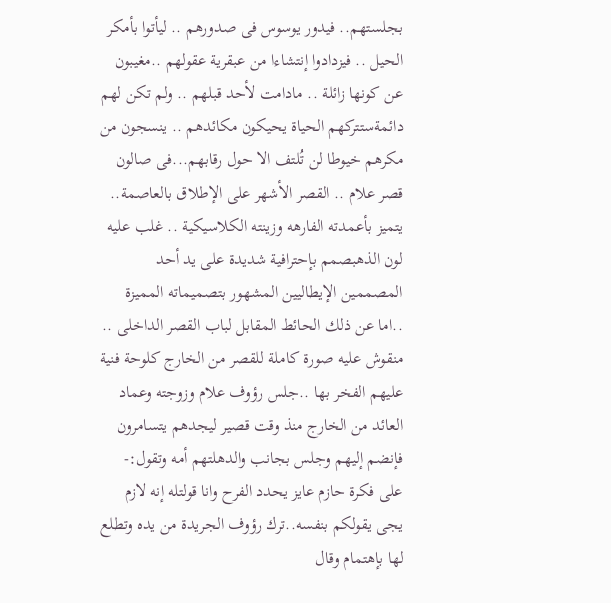بجلستهم.. فيدور يوسوس فى صدورهم .. ليأتوا بأمكر الحيل .. فيزدادوا إنتشاءا من عبقرية عقولهم ..مغيبون عن كونها زائلة .. مادامت لأحد قبلهم .. ولم تكن لهم دائمةستتركهم الحياة يحيكون مكائدهم .. ينسجون من مكرهم خيوطا لن تُلتف الا حول رقابهم...فى صالون قصر علام .. القصر الأشهر على الإطلاق بالعاصمة.. يتميز بأعمدته الفارهه وزينته الكلاسيكية .. غلب عليه لون الذهبصمم بإحترافية شديدة على يد أحد المصممين الإيطاليين المشهور بتصميماته المميزة ..اما عن ذلك الحائط المقابل لباب القصر الداخلى .. منقوش عليه صورة كاملة للقصر من الخارج كلوحة فنية عليهم الفخر بها ..جلس رؤوف علام وزوجته وعماد العائد من الخارج منذ وقت قصير ليجدهم يتسامرون فإنضم إليهم وجلس بجانب والدهلتهم أمه وتقول:- على فكرة حازم عايز يحدد الفرح وانا قولتله إنه لازم يجى يقولكم بنفسه..ترك رؤوف الجريدة من يده وتطلع لها بإهتمام وقال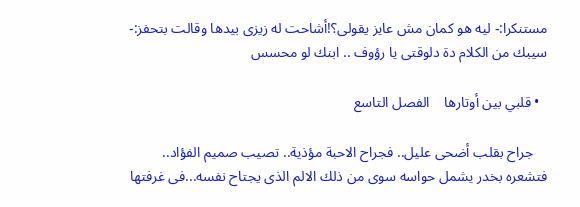مستنكرا:- ليه هو كمان مش عايز يقولى؟!أشاحت له زيزى بيدها وقالت بتحفز:- سيبك من الكلام دة دلوقتى يا رؤوف .. ابنك لو محسس

  • قلبي بين أوتارها    الفصل التاسع

    جراح بقلب أضحى عليل.. فجراح الاحبة مؤذية.. تصيب صميم الفؤاد.. فتشعره بخدر يشمل حواسه سوى من ذلك الالم الذى يجتاح نفسه...فى غرفتها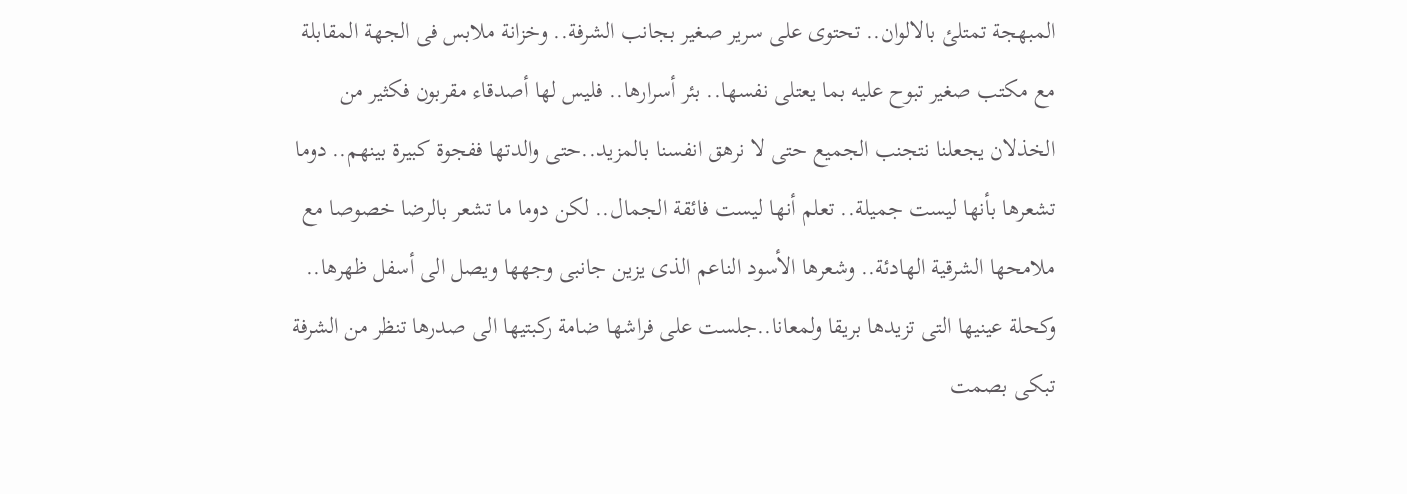المبهجة تمتلئ بالالوان.. تحتوى على سرير صغير بجانب الشرفة.. وخزانة ملابس فى الجهة المقابلة مع مكتب صغير تبوح عليه بما يعتلى نفسها.. بئر أسرارها.. فليس لها أصدقاء مقربون فكثير من الخذلان يجعلنا نتجنب الجميع حتى لا نرهق انفسنا بالمزيد..حتى والدتها ففجوة كبيرة بينهم.. دوما تشعرها بأنها ليست جميلة.. تعلم أنها ليست فائقة الجمال.. لكن دوما ما تشعر بالرضا خصوصا مع ملامحها الشرقية الهادئة.. وشعرها الأسود الناعم الذى يزين جانبى وجهها ويصل الى أسفل ظهرها.. وكحلة عينيها التى تزيدها بريقا ولمعانا..جلست على فراشها ضامة ركبتيها الى صدرها تنظر من الشرفة تبكى بصمت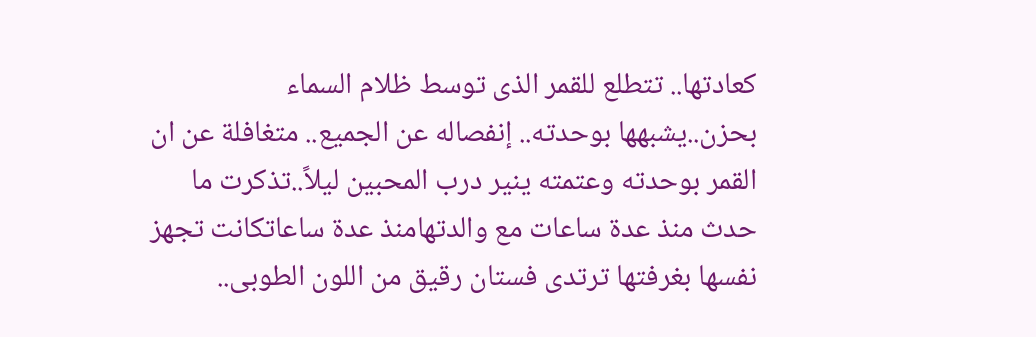كعادتها.. تتطلع للقمر الذى توسط ظلام السماء بحزن..يشبهها بوحدته.. إنفصاله عن الجميع.. متغافلة عن ان القمر بوحدته وعتمته ينير درب المحبين ليلاً..تذكرت ما حدث منذ عدة ساعات مع والدتهامنذ عدة ساعاتكانت تجهز نفسها بغرفتها ترتدى فستان رقيق من اللون الطوبى..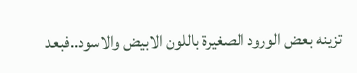تزينه بعض الورود الصغيرة باللون الابيض والاسود..فبعد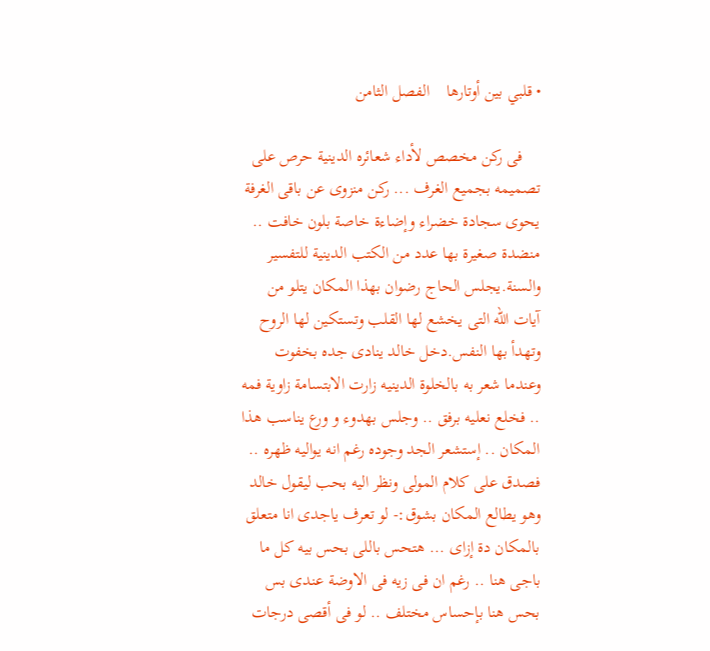• قلبي بين أوتارها    الفصل الثامن

    فى ركن مخصص لأداء شعائره الدينية حرص على تصميمه بجميع الغرف ... ركن منزوى عن باقى الغرفة يحوى سجادة خضراء وإضاءة خاصة بلون خافت .. منضدة صغيرة بها عدد من الكتب الدينية للتفسير والسنة.يجلس الحاج رضوان بهذا المكان يتلو من آيات الله التى يخشع لها القلب وتستكين لها الروح وتهدأ بها النفس.دخل خالد ينادى جده بخفوت وعندما شعر به بالخلوة الدينيه زارت الابتسامة زاوية فمه .. فخلع نعليه برفق .. وجلس بهدوء و ورع يناسب هذا المكان .. إستشعر الجد وجوده رغم انه يواليه ظهره .. فصدق على كلام المولى ونظر اليه بحب ليقول خالد وهو يطالع المكان بشوق:- لو تعرف ياجدى انا متعلق بالمكان دة إزاى ... هتحس باللى بحس بيه كل ما باجى هنا .. رغم ان فى زيه فى الاوضة عندى بس بحس هنا بإحساس مختلف .. لو فى أقصى درجات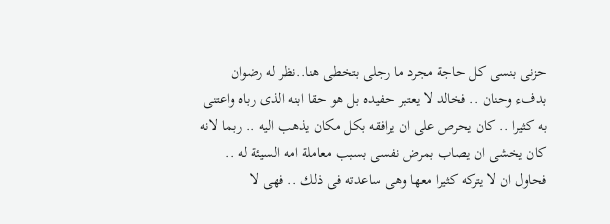حزنى بنسى كل حاجة مجرد ما رجلى بتخطى هنا..نظر له رضوان بدفء وحنان .. فخالد لا يعتبر حفيده بل هو حقا ابنه الذى رباه واعتنى به كثيرا .. كان يحرص على ان يرافقه بكل مكان يذهب اليه .. ربما لانه كان يخشى ان يصاب بمرض نفسى بسبب معاملة امه السيئة له .. فحاول ان لا يتركه كثيرا معها وهى ساعدته فى ذلك .. فهى لا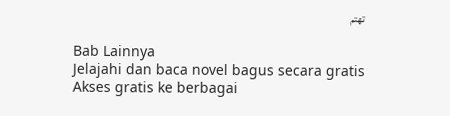تهتم

Bab Lainnya
Jelajahi dan baca novel bagus secara gratis
Akses gratis ke berbagai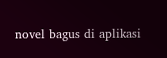novel bagus di aplikasi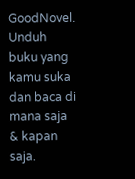GoodNovel. Unduh buku yang kamu suka dan baca di mana saja & kapan saja.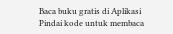Baca buku gratis di Aplikasi
Pindai kode untuk membaca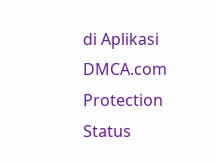di Aplikasi
DMCA.com Protection Status